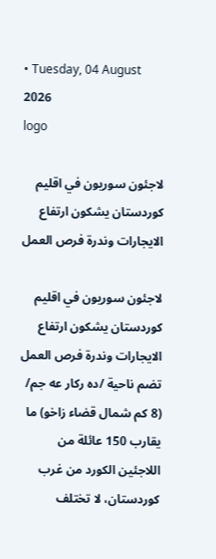• Tuesday, 04 August 2026
logo

لاجئون سوريون في اقليم كوردستان يشكون ارتفاع الايجارات وندرة فرص العمل

لاجئون سوريون في اقليم كوردستان يشكون ارتفاع الايجارات وندرة فرص العمل
تضم ناحية /ده ركار عه جم/ (8 كم شمال قضاء زاخو) ما يقارب 150 عائلة من اللاجئين الكورد من غرب كوردستان، لا تختلف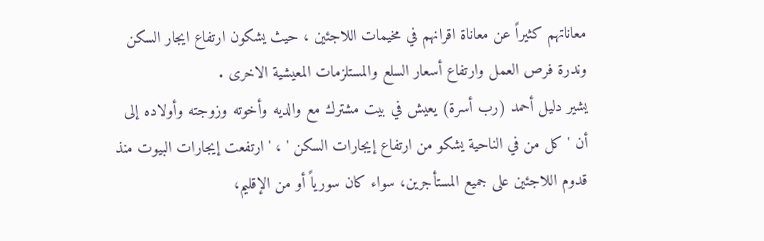معاناتهم كثيراً عن معاناة اقرانهم في مخيمات اللاجئين ، حيث يشكون ارتفاع ايجار السكن وندرة فرص العمل وارتفاع أسعار السلع والمستلزمات المعيشية الاخرى .
يشير دليل أحمد (رب أسرة) يعيش في بيت مشترك مع والديه وأخوته وزوجته وأولاده إلى أن ' كل من في الناحية يشكو من ارتفاع إيجارات السكن ' ، ' ارتفعت إيجارات البيوت منذ قدوم اللاجئين على جميع المستأجرين، سواء كان سورياً أو من الإقليم،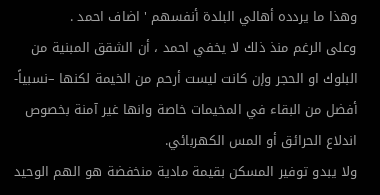وهذا ما يردده أهالي البلدة أنفسهم ' اضاف احمد .
وعلى الرغم منذ ذلك لا يخفي احمد ، أن الشقق المبنية من البلوك او الحجر وإن كانت ليست أرحم من الخيمة لكنها –نسبياً- أفضل من البقاء في المخيمات خاصة وانها غير آمنة بخصوص اندلاع الحرائق أو المس الكهربائي.
ولا يبدو توفير المسكن بقيمة مادية منخفضة هو الهم الوحيد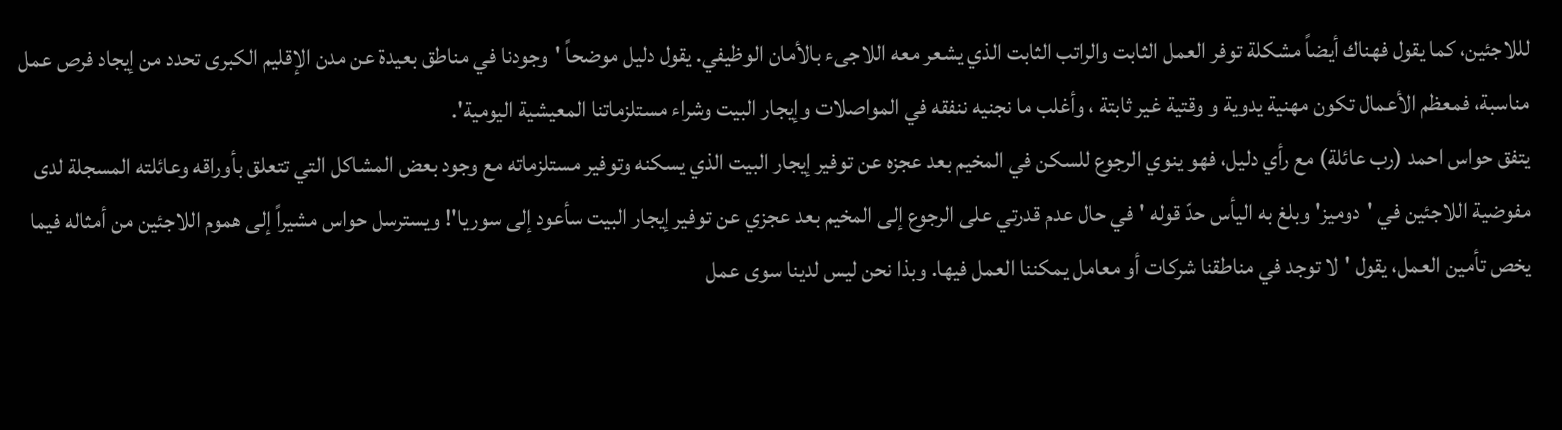لللاجئين، كما يقول فهناك أيضاً مشكلة توفر العمل الثابت والراتب الثابت الذي يشعر معه اللاجىء بالأمان الوظيفي. يقول دليل موضحاً 'وجودنا في مناطق بعيدة عن مدن الإقليم الكبرى تحدد من إيجاد فرص عمل مناسبة، فمعظم الأعمال تكون مهنية يدوية و وقتية غير ثابتة ، وأغلب ما نجنيه ننفقه في المواصلات وإيجار البيت وشراء مستلزماتنا المعيشية اليومية'.
يتفق حواس احمد (رب عائلة) مع رأي دليل، فهو ينوي الرجوع للسكن في المخيم بعد عجزه عن توفير إيجار البيت الذي يسكنه وتوفير مستلزماته مع وجود بعض المشاكل التي تتعلق بأوراقه وعائلته المسجلة لدى مفوضية اللاجئين في 'دوميز' وبلغ به اليأس حدّ قوله 'في حال عدم قدرتي على الرجوع إلى المخيم بعد عجزي عن توفير إيجار البيت سأعود إلى سوريا'! ويسترسل حواس مشيراً إلى هموم اللاجئين من أمثاله فيما يخص تأمين العمل، يقول 'لا توجد في مناطقنا شركات أو معامل يمكننا العمل فيها. وبذا نحن ليس لدينا سوى عمل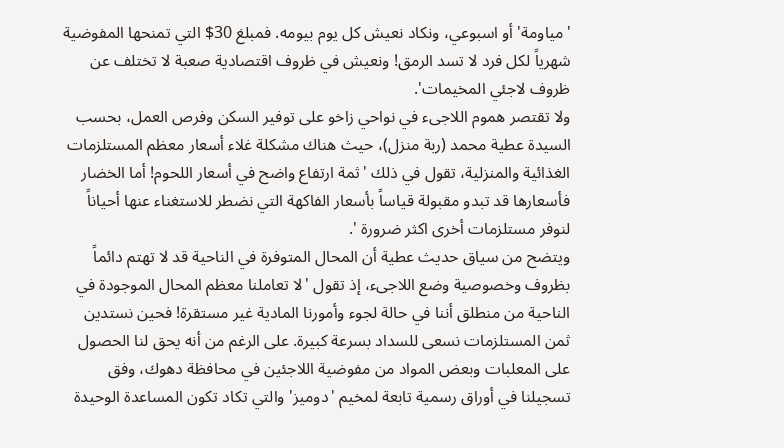'مياومة' أو اسبوعي، ونكاد نعيش كل يوم بيومه. فمبلغ 30$ التي تمنحها المفوضية شهرياً لكل فرد لا تسد الرمق! ونعيش في ظروف اقتصادية صعبة لا تختلف عن ظروف لاجئي المخيمات'.
ولا تقتصر هموم اللاجىء في نواحي زاخو على توفير السكن وفرص العمل، بحسب السيدة عطية محمد (ربة منزل)، حيث هناك مشكلة غلاء أسعار معظم المستلزمات الغذائية والمنزلية، تقول في ذلك 'ثمة ارتفاع واضح في أسعار اللحوم! أما الخضار فأسعارها قد تبدو مقبولة قياساً بأسعار الفاكهة التي نضطر للاستغناء عنها أحياناً لنوفر مستلزمات أخرى اكثر ضرورة '.
ويتضح من سياق حديث عطية أن المحال المتوفرة في الناحية قد لا تهتم دائماً بظروف وخصوصية وضع اللاجىء، إذ تقول 'لا تعاملنا معظم المحال الموجودة في الناحية من منطلق أننا في حالة لجوء وأمورنا المادية غير مستقرة! فحين نستدين ثمن المستلزمات نسعى للسداد بسرعة كبيرة. على الرغم من أنه يحق لنا الحصول على المعلبات وبعض المواد من مفوضية اللاجئين في محافظة دهوك، وفق تسجيلنا في أوراق رسمية تابعة لمخيم 'دوميز' والتي تكاد تكون المساعدة الوحيدة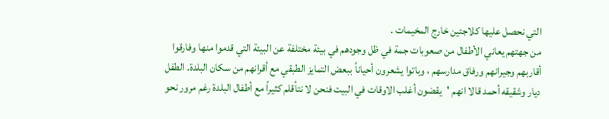التي نحصل عليها كلاجئين خارج المخيمات .
من جهتهم يعاني الأطفال من صعوبات جمة في ظل وجودهم في بيئة مختلفة عن البيئة التي قدموا منها وفارقوا أقاربهم وجيرانهم ورفاق مدارسهم ، وباتوا يشعرون أحياناً ببعض التمايز الطبقي مع أقرانهم من سكان البلدة. الطفل ديار وشقيقه أحمد قالا انهم 'يقضون أغلب الاوقات في البيت فنحن لا نتأقلم كثيراً مع أطفال البلدة رغم مرور نحو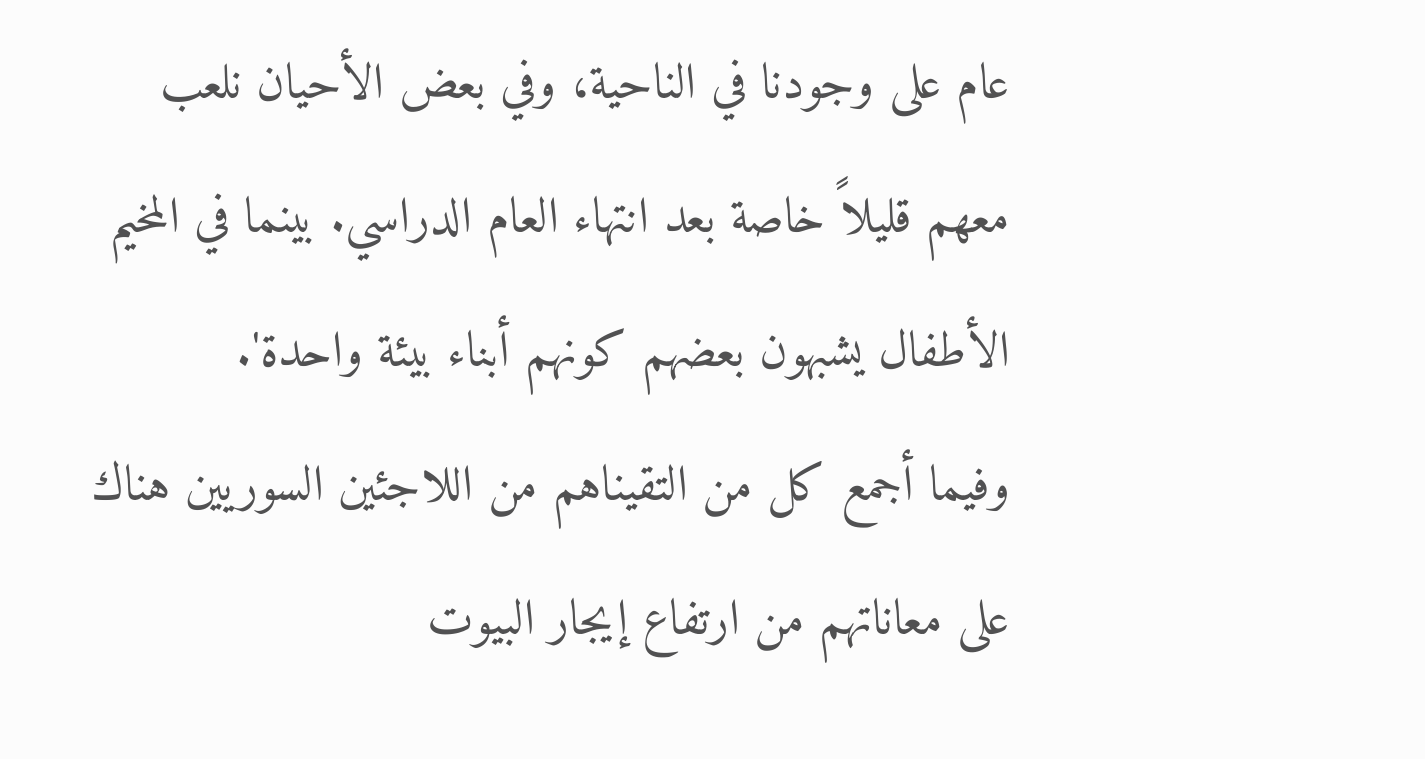عام على وجودنا في الناحية، وفي بعض الأحيان نلعب معهم قليلاً خاصة بعد انتهاء العام الدراسي. بينما في المخيم الأطفال يشبهون بعضهم كونهم أبناء بيئة واحدة'.
وفيما أجمع كل من التقيناهم من اللاجئين السوريين هناك على معاناتهم من ارتفاع إيجار البيوت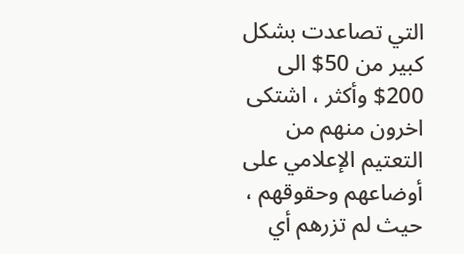التي تصاعدت بشكل كبير من 50$ الى 200$ وأكثر ، اشتكى اخرون منهم من التعتيم الإعلامي على أوضاعهم وحقوقهم ، حيث لم تزرهم أي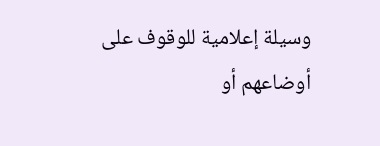وسيلة إعلامية للوقوف على أوضاعهم أو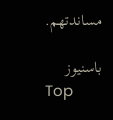مساندتهم.

باسنیوز
Top